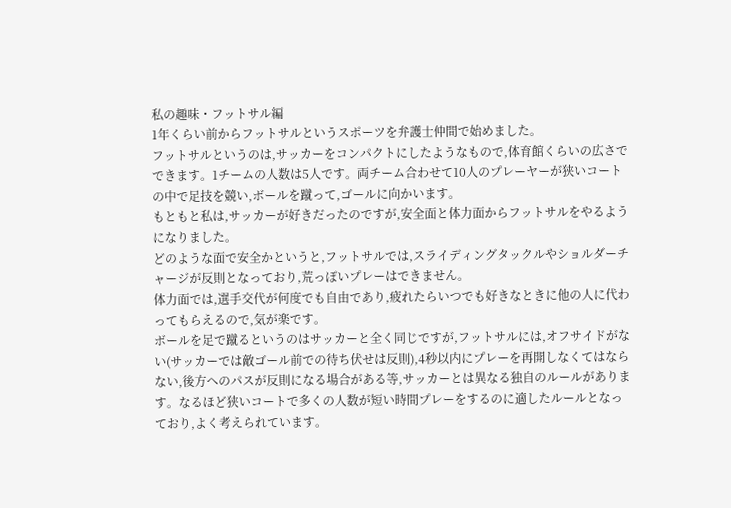私の趣味・フットサル編
1年くらい前からフットサルというスポーツを弁護士仲間で始めました。
フットサルというのは,サッカーをコンパクトにしたようなもので,体育館くらいの広さでできます。1チームの人数は5人です。両チーム合わせて10人のプレーヤーが狭いコートの中で足技を競い,ボールを蹴って,ゴールに向かいます。
もともと私は,サッカーが好きだったのですが,安全面と体力面からフットサルをやるようになりました。
どのような面で安全かというと,フットサルでは,スライディングタックルやショルダーチャージが反則となっており,荒っぽいプレーはできません。
体力面では,選手交代が何度でも自由であり,疲れたらいつでも好きなときに他の人に代わってもらえるので,気が楽です。
ボールを足で蹴るというのはサッカーと全く同じですが,フットサルには,オフサイドがない(サッカーでは敵ゴール前での待ち伏せは反則),4秒以内にプレーを再開しなくてはならない,後方へのパスが反則になる場合がある等,サッカーとは異なる独自のルールがあります。なるほど狭いコートで多くの人数が短い時間プレーをするのに適したルールとなっており,よく考えられています。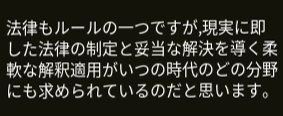法律もルールの一つですが,現実に即した法律の制定と妥当な解決を導く柔軟な解釈適用がいつの時代のどの分野にも求められているのだと思います。